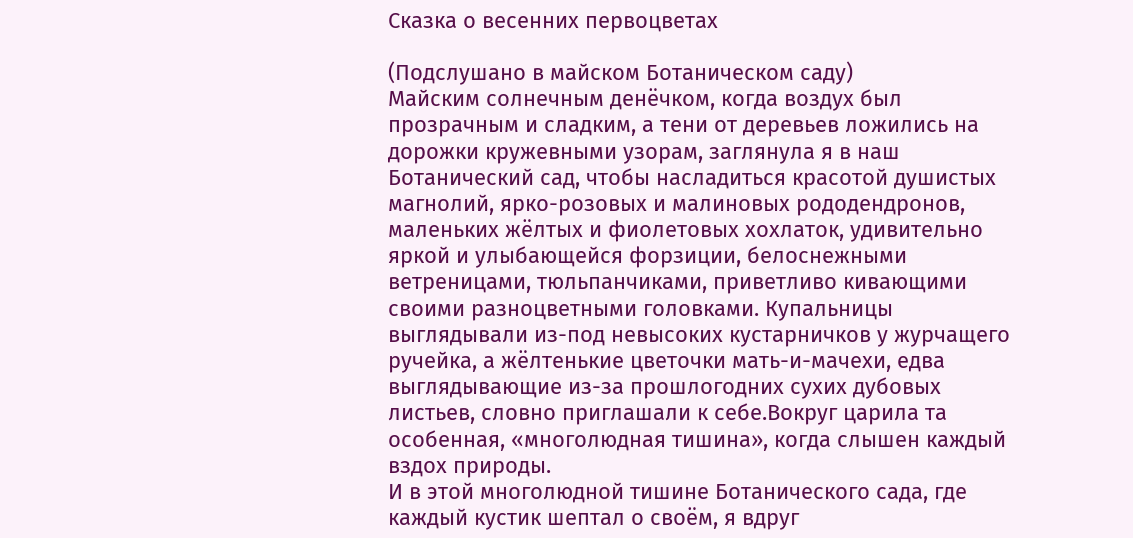Сказка о весенних первоцветах

(Подслушано в майском Ботаническом саду)
Майским солнечным денёчком, когда воздух был прозрачным и сладким, а тени от деревьев ложились на дорожки кружевными узорам, заглянула я в наш Ботанический сад, чтобы насладиться красотой душистых магнолий, ярко-розовых и малиновых рододендронов, маленьких жёлтых и фиолетовых хохлаток, удивительно яркой и улыбающейся форзиции, белоснежными ветреницами, тюльпанчиками, приветливо кивающими своими разноцветными головками. Купальницы выглядывали из-под невысоких кустарничков у журчащего ручейка, а жёлтенькие цветочки мать-и-мачехи, едва выглядывающие из-за прошлогодних сухих дубовых листьев, словно приглашали к себе.Вокруг царила та особенная, «многолюдная тишина», когда слышен каждый вздох природы.
И в этой многолюдной тишине Ботанического сада, где каждый кустик шептал о своём, я вдруг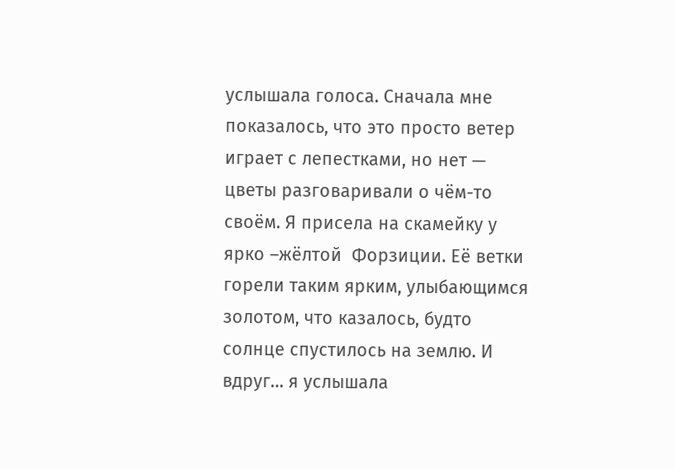услышала голоса. Сначала мне показалось, что это просто ветер играет с лепестками, но нет — цветы разговаривали о чём-то своём. Я присела на скамейку у ярко –жёлтой  Форзиции. Её ветки горели таким ярким, улыбающимся золотом, что казалось, будто солнце спустилось на землю. И вдруг… я услышала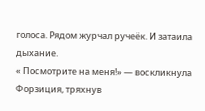голоса. Рядом журчал ручеёк. И затаила дыхание.
« Посмотрите на меня!» — воскликнула Форзиция, тряхнув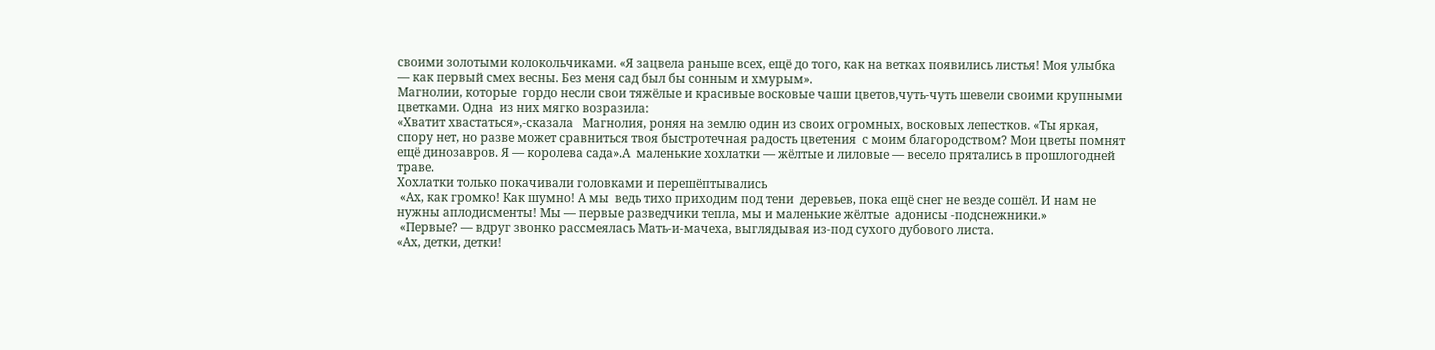своими золотыми колокольчиками. «Я зацвела раньше всех, ещё до того, как на ветках появились листья! Моя улыбка — как первый смех весны. Без меня сад был бы сонным и хмурым».
Магнолии, которые  гордо несли свои тяжёлые и красивые восковые чаши цветов,чуть-чуть шевели своими крупными цветками. Одна  из них мягко возразила:
«Хватит хвастаться»,-сказала   Магнолия, роняя на землю один из своих огромных, восковых лепестков. «Ты яркая, спору нет, но разве может сравниться твоя быстротечная радость цветения  с моим благородством? Мои цветы помнят ещё динозавров. Я — королева сада».А  маленькие хохлатки — жёлтые и лиловые — весело прятались в прошлогодней траве.
Хохлатки только покачивали головками и перешёптывались
 «Ах, как громко! Как шумно! А мы  ведь тихо приходим под тени  деревьев, пока ещё снег не везде сошёл. И нам не нужны аплодисменты! Мы — первые разведчики тепла, мы и маленькие жёлтые  адонисы -подснежники.»
 «Первые? — вдруг звонко рассмеялась Мать-и-мачеха, выглядывая из-под сухого дубового листа.
«Ах, детки, детки!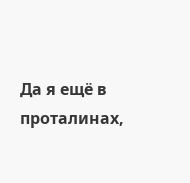Да я ещё в проталинах,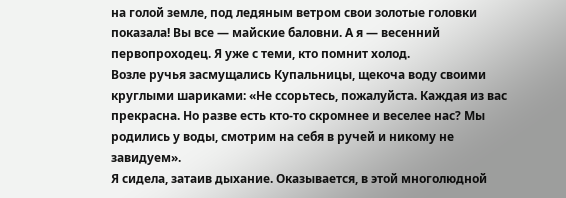на голой земле, под ледяным ветром свои золотые головки показала! Вы все — майские баловни. А я — весенний первопроходец. Я уже с теми, кто помнит холод.
Возле ручья засмущались Купальницы, щекоча воду своими круглыми шариками: «Не ссорьтесь, пожалуйста. Каждая из вас прекрасна. Но разве есть кто-то скромнее и веселее нас? Мы родились у воды, смотрим на себя в ручей и никому не завидуем».
Я сидела, затаив дыхание. Оказывается, в этой многолюдной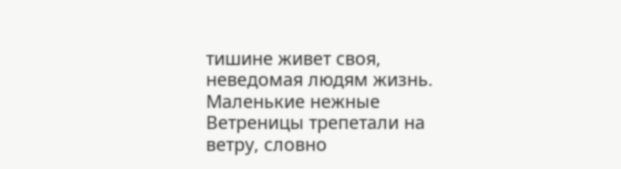тишине живет своя, неведомая людям жизнь.
Маленькие нежные Ветреницы трепетали на ветру, словно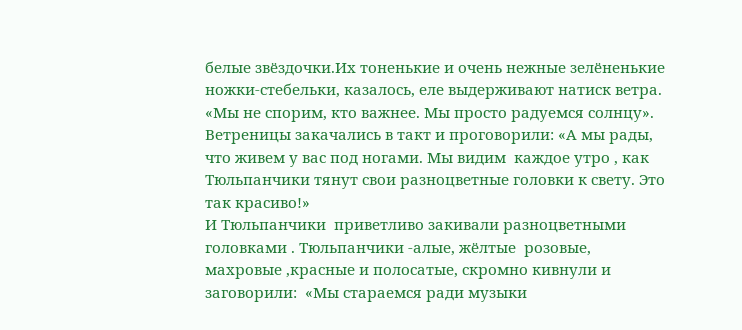белые звёздочки.Их тоненькие и очень нежные зелёненькие  ножки-стебельки, казалось, еле выдерживают натиск ветра. «Мы не спорим, кто важнее. Мы просто радуемся солнцу». Ветреницы закачались в такт и проговорили: «А мы рады, что живем у вас под ногами. Мы видим  каждое утро , как Тюльпанчики тянут свои разноцветные головки к свету. Это так красиво!»
И Тюльпанчики  приветливо закивали разноцветными головками . Тюльпанчики -алые, жёлтые  розовые, махровые ,красные и полосатые, скромно кивнули и заговорили:  «Мы стараемся ради музыки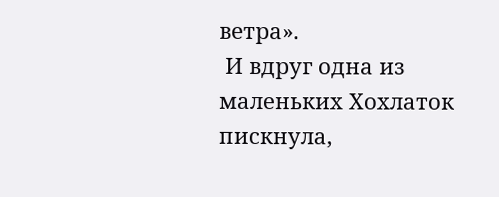ветра».
 И вдруг одна из маленьких Хохлаток пискнула,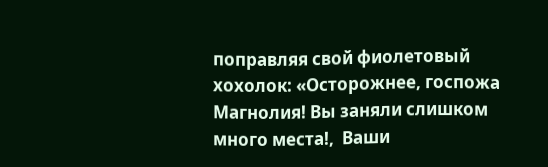поправляя свой фиолетовый хохолок: «Осторожнее, госпожа Магнолия! Вы заняли слишком много места!,  Ваши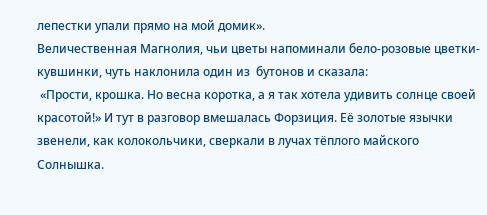лепестки упали прямо на мой домик».
Величественная Магнолия, чьи цветы напоминали бело-розовые цветки-кувшинки, чуть наклонила один из  бутонов и сказала:
 «Прости, крошка. Но весна коротка, а я так хотела удивить солнце своей красотой!» И тут в разговор вмешалась Форзиция. Её золотые язычки звенели, как колокольчики, сверкали в лучах тёплого майского Солнышка.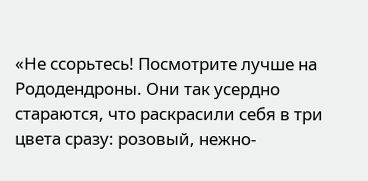«Не ссорьтесь! Посмотрите лучше на Рододендроны. Они так усердно стараются, что раскрасили себя в три цвета сразу: розовый, нежно-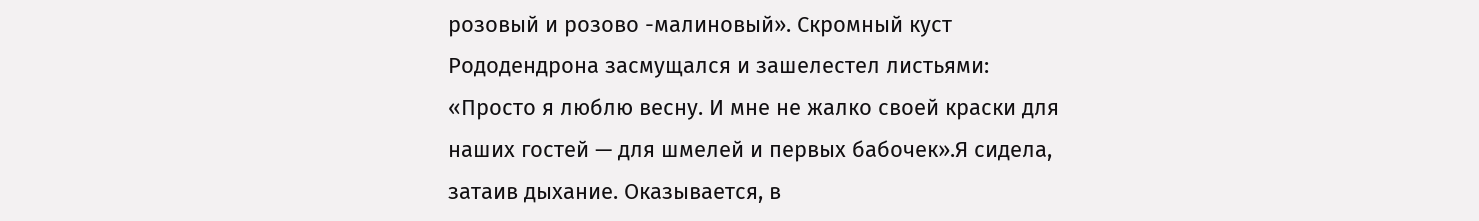розовый и розово -малиновый». Скромный куст Рододендрона засмущался и зашелестел листьями: «Просто я люблю весну. И мне не жалко своей краски для наших гостей — для шмелей и первых бабочек».Я сидела, затаив дыхание. Оказывается, в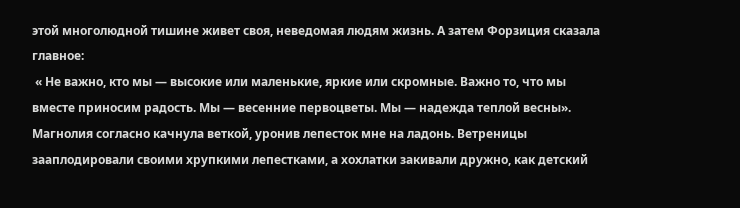этой многолюдной тишине живет своя, неведомая людям жизнь. А затем Форзиция сказала главное:
 « Не важно, кто мы — высокие или маленькие, яркие или скромные. Важно то, что мы вместе приносим радость. Мы — весенние первоцветы. Мы — надежда теплой весны». Магнолия согласно качнула веткой, уронив лепесток мне на ладонь. Ветреницы зааплодировали своими хрупкими лепестками, а хохлатки закивали дружно, как детский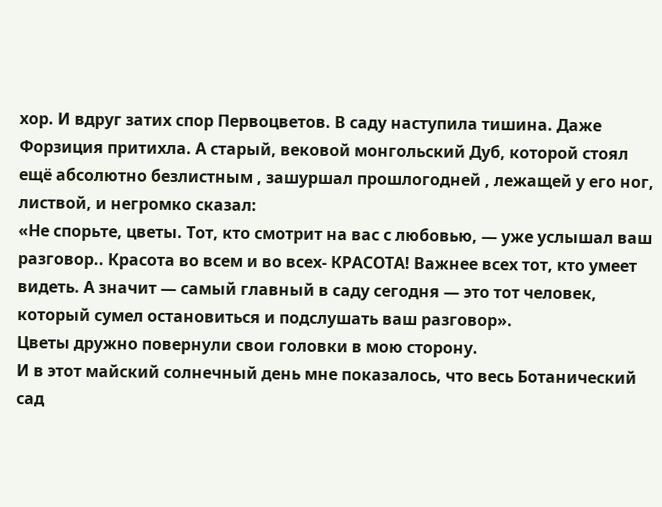хор. И вдруг затих спор Первоцветов. В саду наступила тишина. Даже Форзиция притихла. А старый, вековой монгольский Дуб, которой стоял ещё абсолютно безлистным , зашуршал прошлогодней , лежащей у его ног, листвой, и негромко сказал:
«Не спорьте, цветы. Тот, кто смотрит на вас с любовью, — уже услышал ваш разговор.. Красота во всем и во всех- КРАСОТА! Важнее всех тот, кто умеет видеть. А значит — самый главный в саду сегодня — это тот человек, который сумел остановиться и подслушать ваш разговор».
Цветы дружно повернули свои головки в мою сторону.
И в этот майский солнечный день мне показалось, что весь Ботанический сад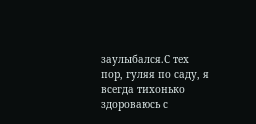заулыбался.С тех пор, гуляя по саду, я всегда тихонько здороваюсь с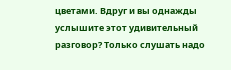цветами. Вдруг и вы однажды услышите этот удивительный разговор? Только слушать надо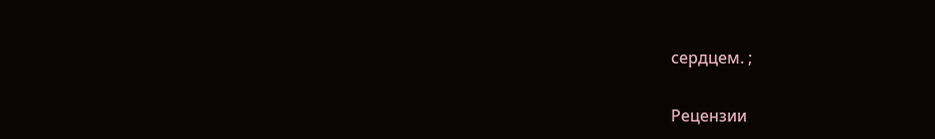сердцем. ;


Рецензии